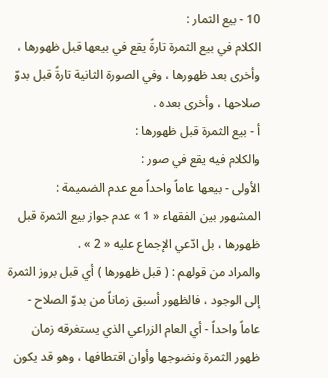10 - بيع الثمار :
الكلام في بيع الثمرة تارةً يقع في بيعها قبل ظهورها ، وأخرى بعد ظهورها ، وفي الصورة الثانية تارةً قبل بدوّ صلاحها ، وأخرى بعده .
أ - بيع الثمرة قبل ظهورها :
والكلام فيه يقع في صور :
الأولى - بيعها عاماً واحداً مع عدم الضميمة :
المشهور بين الفقهاء « 1 » عدم جواز بيع الثمرة قبل ظهورها ، بل ادّعي الإجماع عليه « 2 » .
والمراد من قولهم : ( قبل ظهورها ) أي قبل بروز الثمرة إلى الوجود ، فالظهور أسبق زماناً من بدوّ الصلاح - عاماً واحداً - أي العام الزراعي الذي يستغرقه زمان ظهور الثمرة ونضوجها وأوان اقتطافها ، وهو قد يكون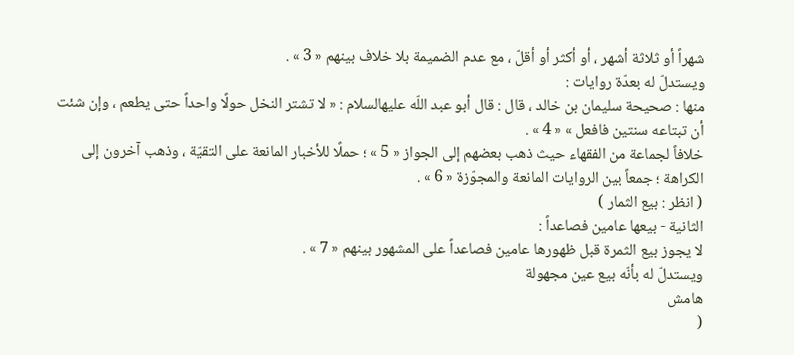شهراً أو ثلاثة أشهر ، أو أكثر أو أقلّ ، مع عدم الضميمة بلا خلاف بينهم « 3 » .
ويستدلّ له بعدّة روايات :
منها : صحيحة سليمان بن خالد ، قال : قال أبو عبد اللّه عليهالسلام : « لا تشتر النخل حولًا واحداً حتى يطعم ، وإن شئت أن تبتاعه سنتين فافعل » « 4 » .
خلافاً لجماعة من الفقهاء حيث ذهب بعضهم إلى الجواز « 5 » ؛ حملًا للأخبار المانعة على التقيّة ، وذهب آخرون إلى الكراهة ؛ جمعاً بين الروايات المانعة والمجوّزة « 6 » .
( انظر : بيع الثمار )
الثانية - بيعها عامين فصاعداً :
لا يجوز بيع الثمرة قبل ظهورها عامين فصاعداً على المشهور بينهم « 7 » .
ويستدلّ له بأنّه بيع عين مجهولة
هامش
(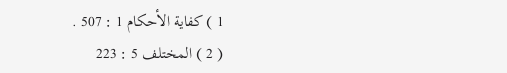1 ) كفاية الأحكام 1 : 507 .
( 2 ) المختلف 5 : 223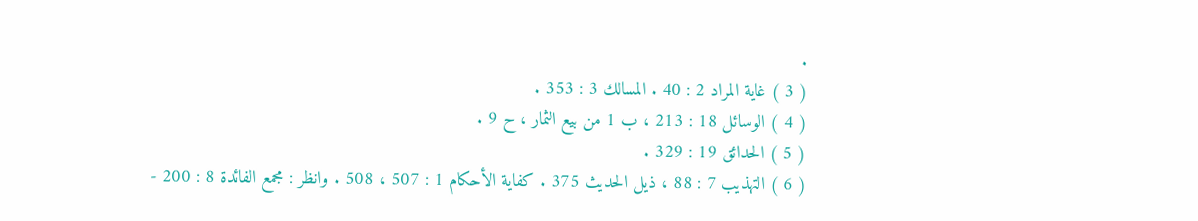.
( 3 ) غاية المراد 2 : 40 . المسالك 3 : 353 .
( 4 ) الوسائل 18 : 213 ، ب 1 من بيع الثمار ، ح 9 .
( 5 ) الحدائق 19 : 329 .
( 6 ) التهذيب 7 : 88 ، ذيل الحديث 375 . كفاية الأحكام 1 : 507 ، 508 . وانظر : مجمع الفائدة 8 : 200 -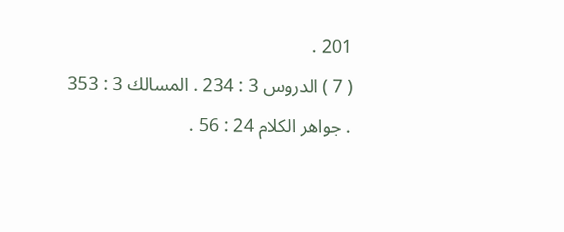201 .
( 7 ) الدروس 3 : 234 . المسالك 3 : 353 . جواهر الكلام 24 : 56 .